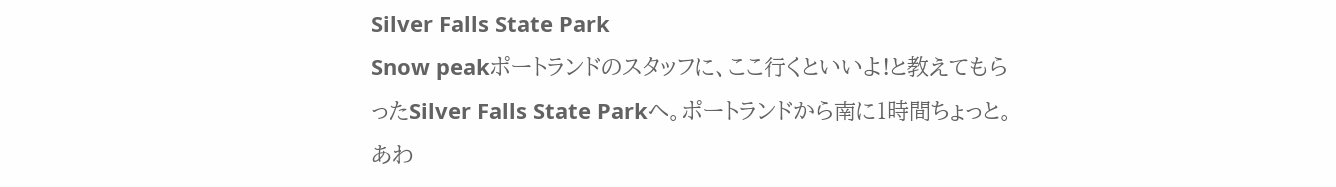Silver Falls State Park
Snow peakポートランドのスタッフに、ここ行くといいよ!と教えてもらったSilver Falls State Parkへ。ポートランドから南に1時間ちょっと。あわ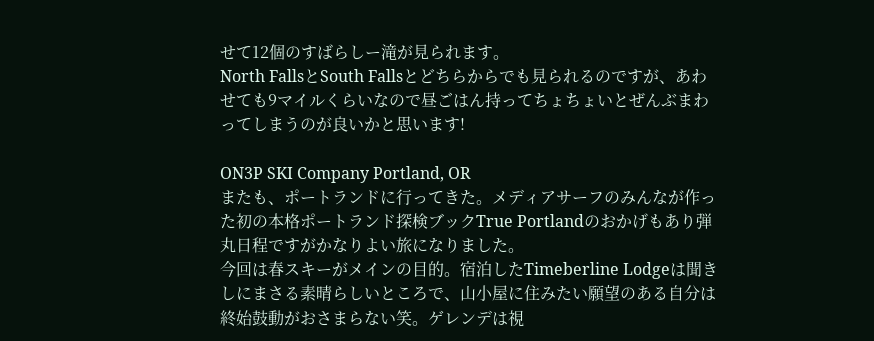せて12個のすばらしー滝が見られます。
North FallsとSouth Fallsとどちらからでも見られるのですが、あわせても9マイルくらいなので昼ごはん持ってちょちょいとぜんぶまわってしまうのが良いかと思います!

ON3P SKI Company Portland, OR
またも、ポートランドに行ってきた。メディアサーフのみんなが作った初の本格ポートランド探検ブックTrue Portlandのおかげもあり弾丸日程ですがかなりよい旅になりました。
今回は春スキーがメインの目的。宿泊したTimeberline Lodgeは聞きしにまさる素晴らしいところで、山小屋に住みたい願望のある自分は終始鼓動がおさまらない笑。ゲレンデは視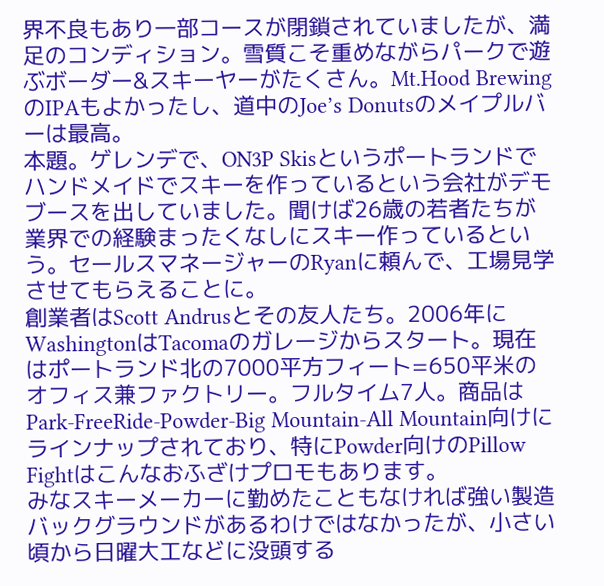界不良もあり一部コースが閉鎖されていましたが、満足のコンディション。雪質こそ重めながらパークで遊ぶボーダー&スキーヤーがたくさん。Mt.Hood BrewingのIPAもよかったし、道中のJoe’s Donutsのメイプルバーは最高。
本題。ゲレンデで、ON3P Skisというポートランドでハンドメイドでスキーを作っているという会社がデモブースを出していました。聞けば26歳の若者たちが業界での経験まったくなしにスキー作っているという。セールスマネージャーのRyanに頼んで、工場見学させてもらえることに。
創業者はScott Andrusとその友人たち。2006年にWashingtonはTacomaのガレージからスタート。現在はポートランド北の7000平方フィート=650平米のオフィス兼ファクトリー。フルタイム7人。商品はPark-FreeRide-Powder-Big Mountain-All Mountain向けにラインナップされており、特にPowder向けのPillow Fightはこんなおふざけプロモもあります。
みなスキーメーカーに勤めたこともなければ強い製造バックグラウンドがあるわけではなかったが、小さい頃から日曜大工などに没頭する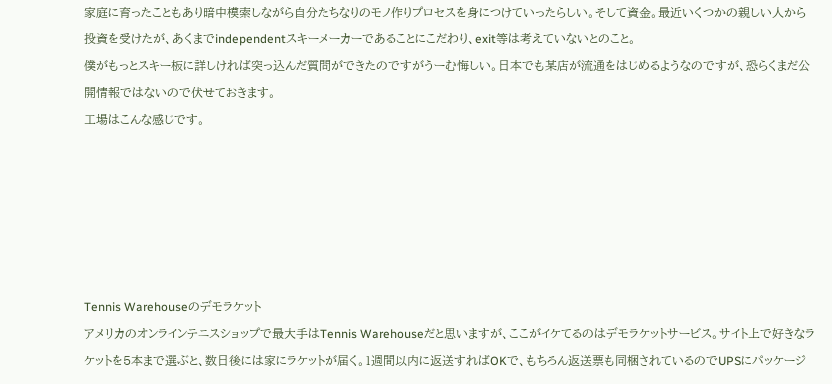家庭に育ったこともあり暗中模索しながら自分たちなりのモノ作りプロセスを身につけていったらしい。そして資金。最近いくつかの親しい人から投資を受けたが、あくまでindependentスキーメーカーであることにこだわり、exit等は考えていないとのこと。
僕がもっとスキー板に詳しければ突っ込んだ質問ができたのですがうーむ悔しい。日本でも某店が流通をはじめるようなのですが、恐らくまだ公開情報ではないので伏せておきます。
工場はこんな感じです。






Tennis Warehouseのデモラケット
アメリカのオンラインテニスショップで最大手はTennis Warehouseだと思いますが、ここがイケてるのはデモラケットサービス。サイト上で好きなラケットを5本まで選ぶと、数日後には家にラケットが届く。1週間以内に返送すればOKで、もちろん返送票も同梱されているのでUPSにパッケージ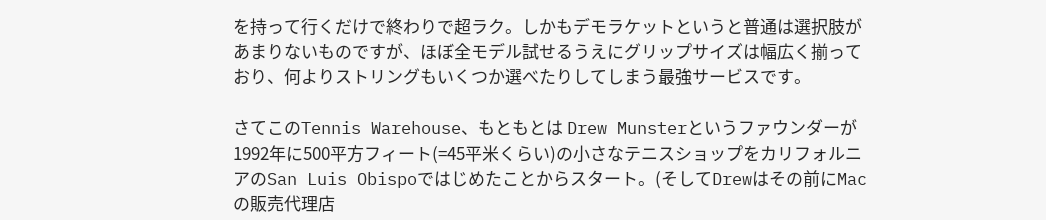を持って行くだけで終わりで超ラク。しかもデモラケットというと普通は選択肢があまりないものですが、ほぼ全モデル試せるうえにグリップサイズは幅広く揃っており、何よりストリングもいくつか選べたりしてしまう最強サービスです。

さてこのTennis Warehouse、もともとは Drew Munsterというファウンダーが1992年に500平方フィート(=45平米くらい)の小さなテニスショップをカリフォルニアのSan Luis Obispoではじめたことからスタート。(そしてDrewはその前にMacの販売代理店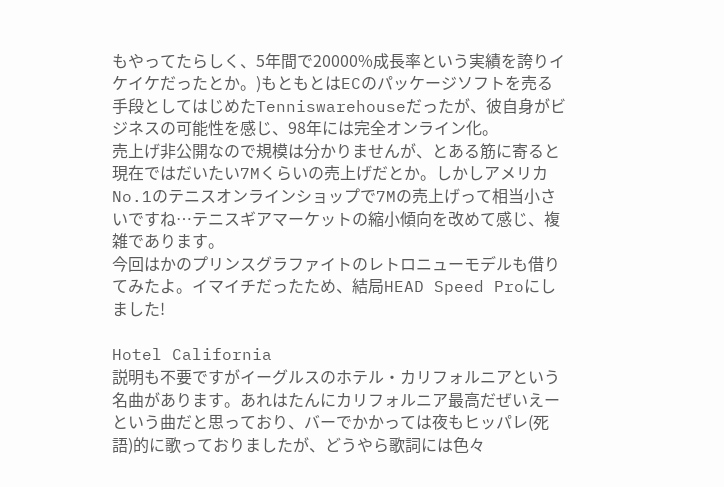もやってたらしく、5年間で20000%成長率という実績を誇りイケイケだったとか。)もともとはECのパッケージソフトを売る手段としてはじめたTenniswarehouseだったが、彼自身がビジネスの可能性を感じ、98年には完全オンライン化。
売上げ非公開なので規模は分かりませんが、とある筋に寄ると現在ではだいたい7Mくらいの売上げだとか。しかしアメリカNo.1のテニスオンラインショップで7Mの売上げって相当小さいですね…テニスギアマーケットの縮小傾向を改めて感じ、複雑であります。
今回はかのプリンスグラファイトのレトロニューモデルも借りてみたよ。イマイチだったため、結局HEAD Speed Proにしました!

Hotel California
説明も不要ですがイーグルスのホテル・カリフォルニアという名曲があります。あれはたんにカリフォルニア最高だぜいえーという曲だと思っており、バーでかかっては夜もヒッパレ(死語)的に歌っておりましたが、どうやら歌詞には色々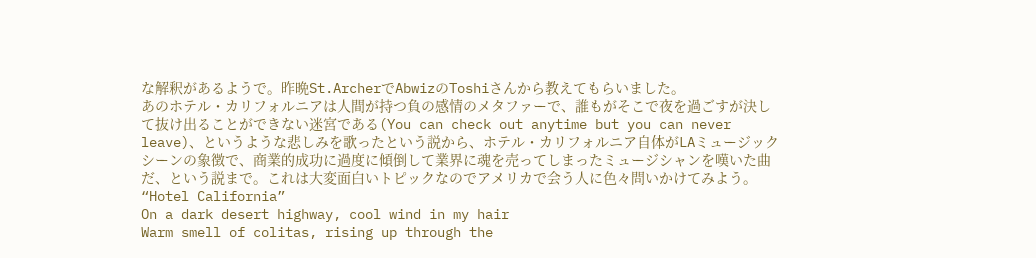な解釈があるようで。昨晩St.ArcherでAbwizのToshiさんから教えてもらいました。
あのホテル・カリフォルニアは人間が持つ負の感情のメタファーで、誰もがそこで夜を過ごすが決して抜け出ることができない迷宮である(You can check out anytime but you can never leave)、というような悲しみを歌ったという説から、ホテル・カリフォルニア自体がLAミュージックシーンの象徴で、商業的成功に過度に傾倒して業界に魂を売ってしまったミュージシャンを嘆いた曲だ、という説まで。これは大変面白いトピックなのでアメリカで会う人に色々問いかけてみよう。
“Hotel California”
On a dark desert highway, cool wind in my hair
Warm smell of colitas, rising up through the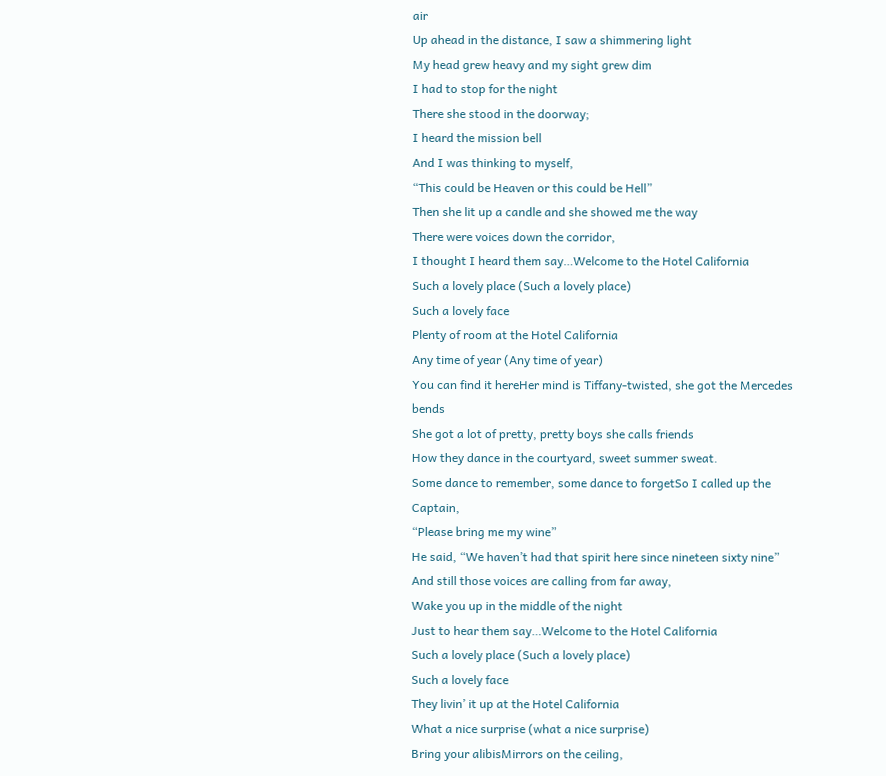air
Up ahead in the distance, I saw a shimmering light
My head grew heavy and my sight grew dim
I had to stop for the night
There she stood in the doorway;
I heard the mission bell
And I was thinking to myself,
“This could be Heaven or this could be Hell”
Then she lit up a candle and she showed me the way
There were voices down the corridor,
I thought I heard them say…Welcome to the Hotel California
Such a lovely place (Such a lovely place)
Such a lovely face
Plenty of room at the Hotel California
Any time of year (Any time of year)
You can find it hereHer mind is Tiffany-twisted, she got the Mercedes bends
She got a lot of pretty, pretty boys she calls friends
How they dance in the courtyard, sweet summer sweat.
Some dance to remember, some dance to forgetSo I called up the Captain,
“Please bring me my wine”
He said, “We haven’t had that spirit here since nineteen sixty nine”
And still those voices are calling from far away,
Wake you up in the middle of the night
Just to hear them say…Welcome to the Hotel California
Such a lovely place (Such a lovely place)
Such a lovely face
They livin’ it up at the Hotel California
What a nice surprise (what a nice surprise)
Bring your alibisMirrors on the ceiling,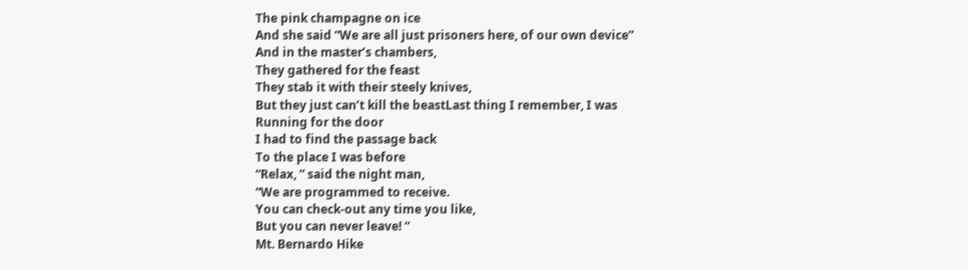The pink champagne on ice
And she said “We are all just prisoners here, of our own device”
And in the master’s chambers,
They gathered for the feast
They stab it with their steely knives,
But they just can’t kill the beastLast thing I remember, I was
Running for the door
I had to find the passage back
To the place I was before
“Relax, ” said the night man,
“We are programmed to receive.
You can check-out any time you like,
But you can never leave! “
Mt. Bernardo Hike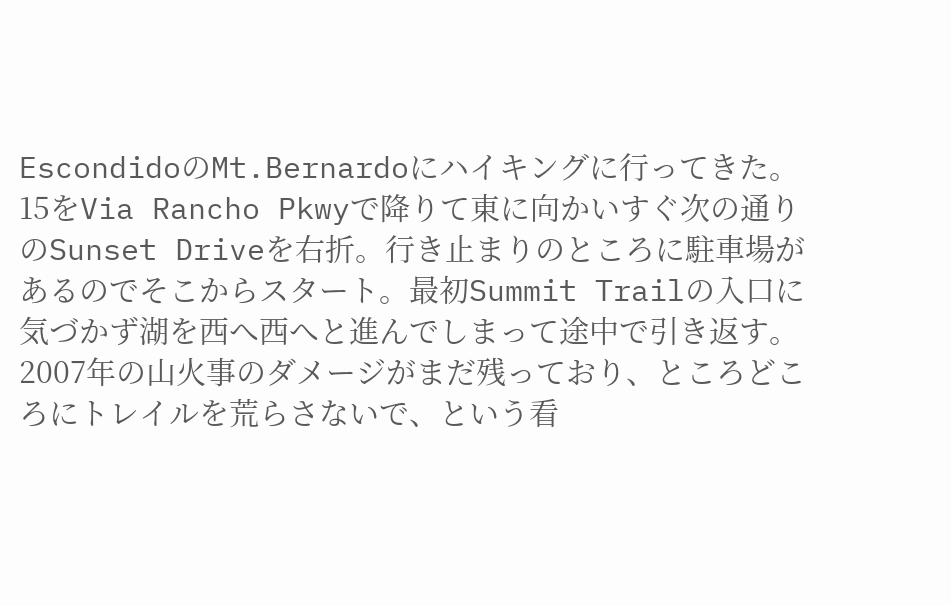EscondidoのMt.Bernardoにハイキングに行ってきた。
15をVia Rancho Pkwyで降りて東に向かいすぐ次の通りのSunset Driveを右折。行き止まりのところに駐車場があるのでそこからスタート。最初Summit Trailの入口に気づかず湖を西へ西へと進んでしまって途中で引き返す。2007年の山火事のダメージがまだ残っており、ところどころにトレイルを荒らさないで、という看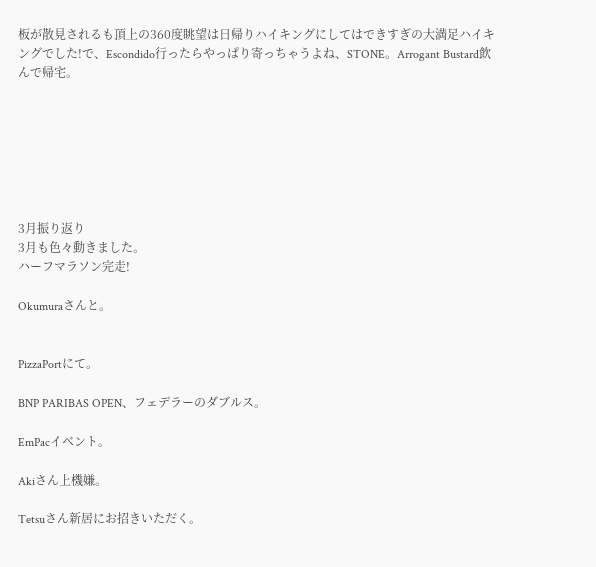板が散見されるも頂上の360度眺望は日帰りハイキングにしてはできすぎの大満足ハイキングでした!で、Escondido行ったらやっぱり寄っちゃうよね、STONE。Arrogant Bustard飲んで帰宅。







3月振り返り
3月も色々動きました。
ハーフマラソン完走!

Okumuraさんと。


PizzaPortにて。

BNP PARIBAS OPEN、フェデラーのダブルス。

EmPacイベント。

Akiさん上機嫌。

Tetsuさん新居にお招きいただく。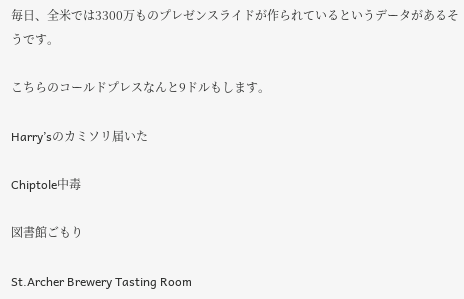毎日、全米では3300万ものプレゼンスライドが作られているというデータがあるそうです。

こちらのコールドプレスなんと9ドルもします。

Harry’sのカミソリ届いた

Chiptole中毒

図書館ごもり

St.Archer Brewery Tasting Room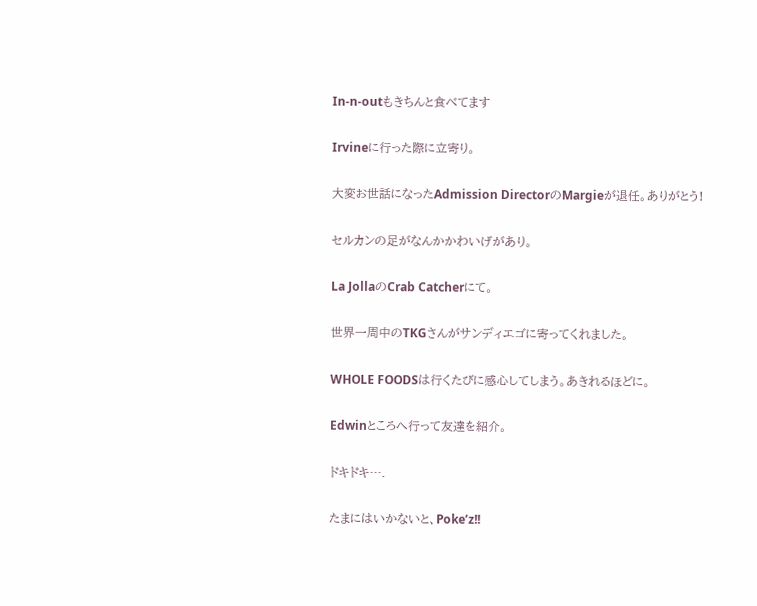In-n-outもきちんと食べてます

Irvineに行った際に立寄り。

大変お世話になったAdmission DirectorのMargieが退任。ありがとう!

セルカンの足がなんかかわいげがあり。

La JollaのCrab Catcherにて。

世界一周中のTKGさんがサンディエゴに寄ってくれました。

WHOLE FOODSは行くたびに感心してしまう。あきれるほどに。

Edwinところへ行って友達を紹介。

ドキドキ….

たまにはいかないと、Poke’z!!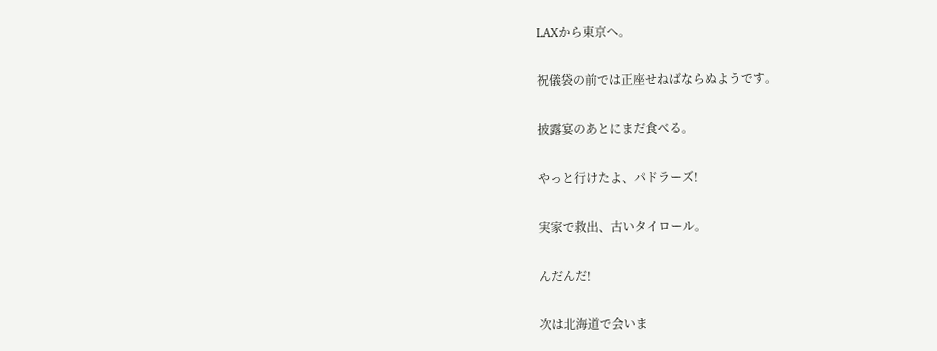LAXから東京へ。

祝儀袋の前では正座せねばならぬようです。

披露宴のあとにまだ食べる。

やっと行けたよ、パドラーズ!

実家で救出、古いタイロール。

んだんだ!

次は北海道で会いま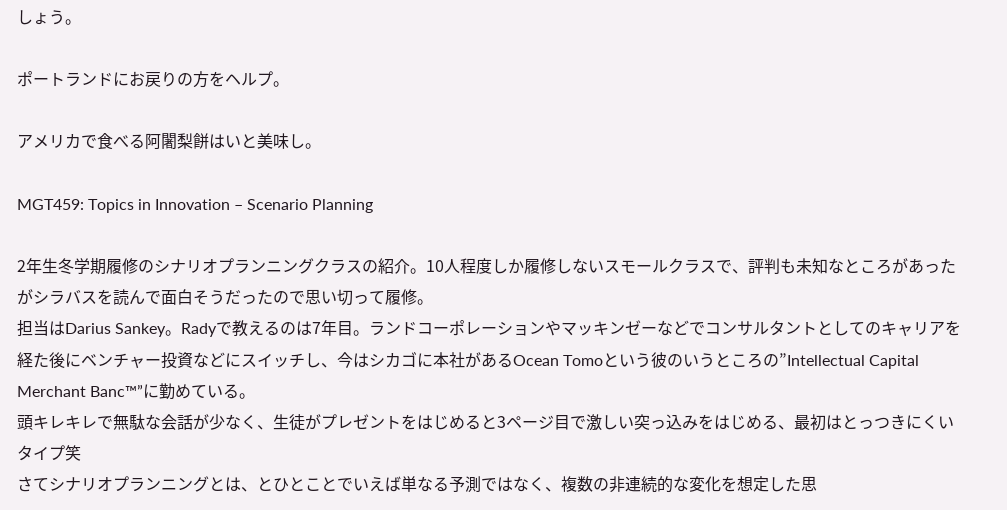しょう。

ポートランドにお戻りの方をヘルプ。

アメリカで食べる阿闍梨餅はいと美味し。

MGT459: Topics in Innovation – Scenario Planning

2年生冬学期履修のシナリオプランニングクラスの紹介。10人程度しか履修しないスモールクラスで、評判も未知なところがあったがシラバスを読んで面白そうだったので思い切って履修。
担当はDarius Sankey。Radyで教えるのは7年目。ランドコーポレーションやマッキンゼーなどでコンサルタントとしてのキャリアを経た後にベンチャー投資などにスイッチし、今はシカゴに本社があるOcean Tomoという彼のいうところの”Intellectual Capital Merchant Banc™”に勤めている。
頭キレキレで無駄な会話が少なく、生徒がプレゼントをはじめると3ページ目で激しい突っ込みをはじめる、最初はとっつきにくいタイプ笑
さてシナリオプランニングとは、とひとことでいえば単なる予測ではなく、複数の非連続的な変化を想定した思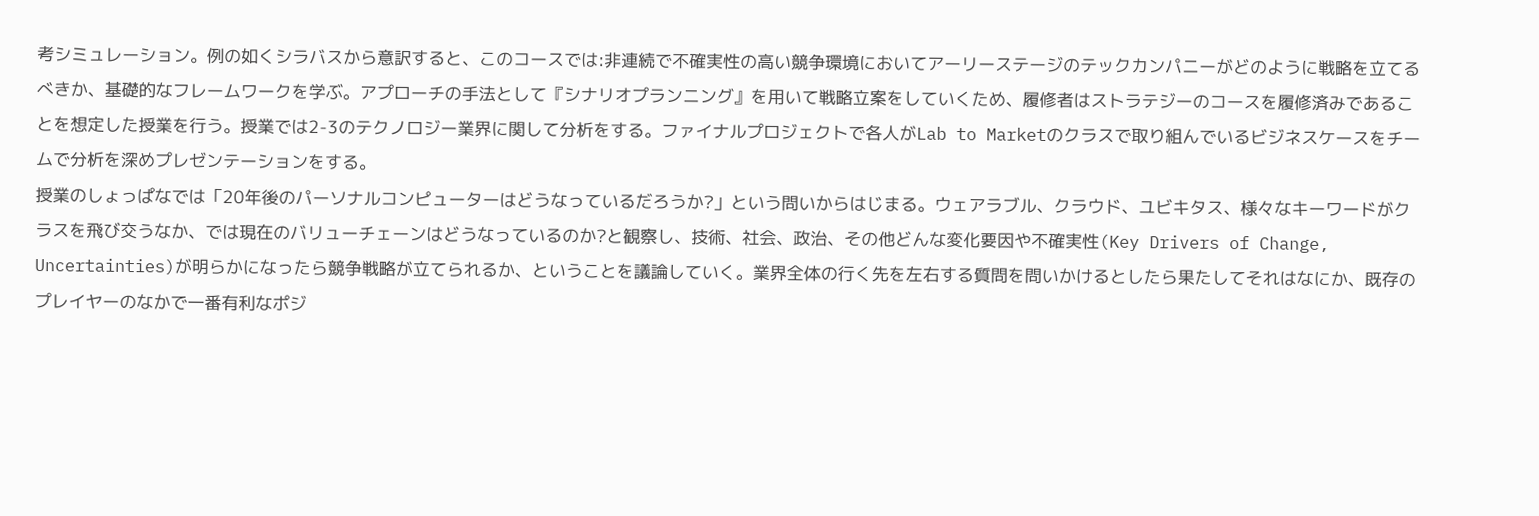考シミュレーション。例の如くシラバスから意訳すると、このコースでは:非連続で不確実性の高い競争環境においてアーリーステージのテックカンパニーがどのように戦略を立てるべきか、基礎的なフレームワークを学ぶ。アプローチの手法として『シナリオプランニング』を用いて戦略立案をしていくため、履修者はストラテジーのコースを履修済みであることを想定した授業を行う。授業では2-3のテクノロジー業界に関して分析をする。ファイナルプロジェクトで各人がLab to Marketのクラスで取り組んでいるビジネスケースをチームで分析を深めプレゼンテーションをする。
授業のしょっぱなでは「20年後のパーソナルコンピューターはどうなっているだろうか?」という問いからはじまる。ウェアラブル、クラウド、ユビキタス、様々なキーワードがクラスを飛び交うなか、では現在のバリューチェーンはどうなっているのか?と観察し、技術、社会、政治、その他どんな変化要因や不確実性(Key Drivers of Change, Uncertainties)が明らかになったら競争戦略が立てられるか、ということを議論していく。業界全体の行く先を左右する質問を問いかけるとしたら果たしてそれはなにか、既存のプレイヤーのなかで一番有利なポジ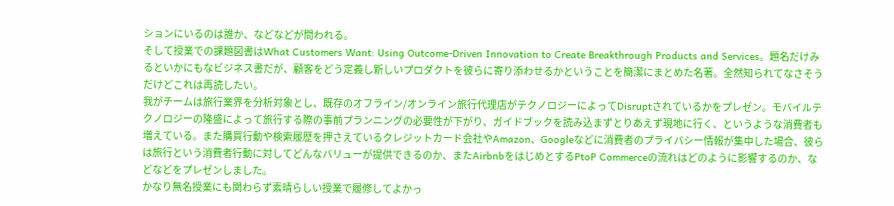ションにいるのは誰か、などなどが問われる。
そして授業での課題図書はWhat Customers Want: Using Outcome-Driven Innovation to Create Breakthrough Products and Services。題名だけみるといかにもなビジネス書だが、顧客をどう定義し新しいプロダクトを彼らに寄り添わせるかということを簡潔にまとめた名著。全然知られてなさそうだけどこれは再読したい。
我がチームは旅行業界を分析対象とし、既存のオフライン/オンライン旅行代理店がテクノロジーによってDisruptされているかをプレゼン。モバイルテクノロジーの隆盛によって旅行する際の事前プランニングの必要性が下がり、ガイドブックを読み込まずとりあえず現地に行く、というような消費者も増えている。また購買行動や検索履歴を押さえているクレジットカード会社やAmazon、Googleなどに消費者のプライバシー情報が集中した場合、彼らは旅行という消費者行動に対してどんなバリューが提供できるのか、またAirbnbをはじめとするPtoP Commerceの流れはどのように影響するのか、などなどをプレゼンしました。
かなり無名授業にも関わらず素晴らしい授業で履修してよかっ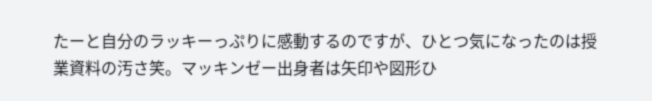たーと自分のラッキーっぷりに感動するのですが、ひとつ気になったのは授業資料の汚さ笑。マッキンゼー出身者は矢印や図形ひ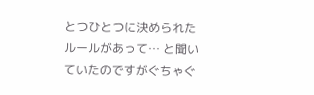とつひとつに決められたルールがあって… と聞いていたのですがぐちゃぐ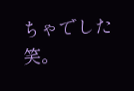ちゃでした笑。